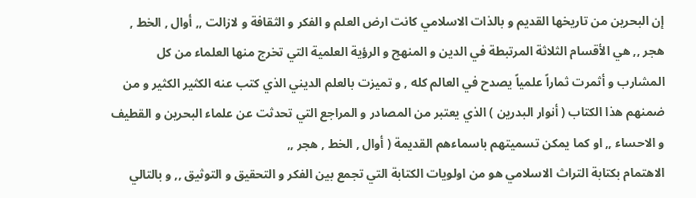إن البحرين من تاريخها القديم و بالذات الاسلامي كانت ارض العلم و الفكر و الثقافة و لازالت ,, أوال , الخط , هجر ,, هي الأقسام الثلاثة المرتبطة في الدين و المنهج و الرؤية العلمية التي تخرج منها العلماء من كل المشارب و أثمرت ثماراً علمياً يصدح في العالم كله , و تميزت بالعلم الديني الذي كتب عنه الكثير الكثير و من ضمنهم هذا الكتاب ( أنوار البدرين ) الذي يعتبر من المصادر و المراجع التي تحدثت عن علماء البحرين و القطيف و الاحساء ,, او كما يمكن تسميتهم باسماءهم القديمة ( أوال , الخط , هجر ,,
الاهتمام بكتابة التراث الاسلامي هو من اولويات الكتابة التي تجمع بين الفكر و التحقيق و التوثيق ,, و بالتالي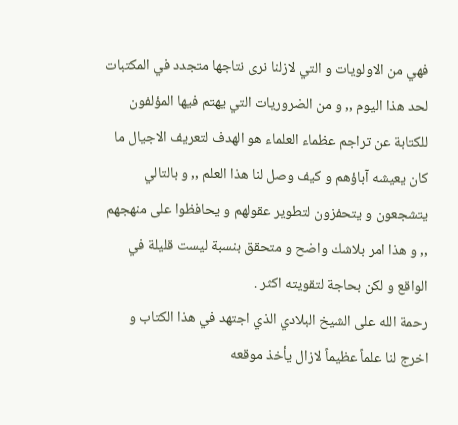فهي من الاولويات و التي لازلنا نرى نتاجها متجدد في المكتبات لحد هذا اليوم ,, و من الضروريات التي يهتم فيها المؤلفون للكتابة عن تراجم عظماء العلماء هو الهدف لتعريف الاجيال ما كان يعيشه آباؤهم و كيف وصل لنا هذا العلم ,, و بالتالي يتشجعون و يتحفزون لتطوير عقولهم و يحافظوا على منهجهم ,, و هذا امر بلاشك واضح و متحقق بنسبة ليست قليلة في الواقع و لكن بحاجة لتقويته اكثر .
رحمة الله على الشيخ البلادي الذي اجتهد في هذا الكتاب و اخرج لنا علماً عظيماً لازال يأخذ موقعه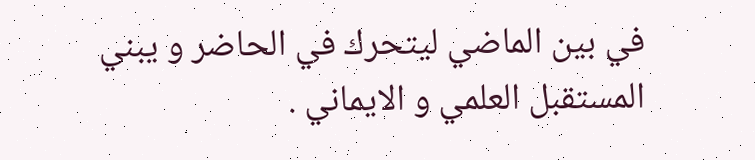في بين الماضي ليتحرك في الحاضر و يبني المستقبل العلمي و الايماني .